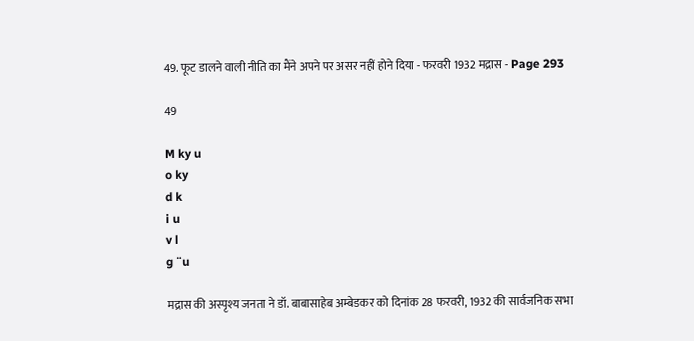49. फूट डालने वाली नीति का मैंने अपने पर असर नहीं होने दिया - फरवरी 1932 मद्रास - Page 293

49

M ky u
o ky
d k
i u
v l
g ¨u

मद्रास की अस्पृश्य जनता ने डॉ. बाबासाहेब अम्बेडकर को दिनांक 28 फरवरी, 1932 की सार्वजनिक सभा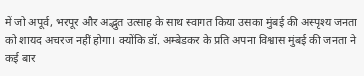में जो अपूर्व, भरपूर और अद्भुत उत्साह के साथ स्वागत किया उसका मुंबई की अस्पृश्य जनता को शायद अचरज नहीं होगा। क्योंकि डॉ. अम्बेडकर के प्रति अपना विश्वास मुंबई की जनता ने कई बार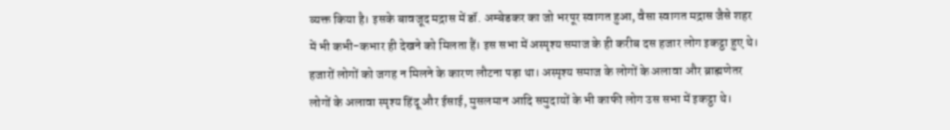व्यक्त किया है। इसके बावजूद मद्रास में डॉ. अम्बेडकर का जो भरपूर स्वागत हुआ, वैसा स्वागत मद्रास जैसे शहर में भी कभी-कभार ही देखने को मिलता हैं। इस सभा में अस्पृश्य समाज के ही करीब दस हजार लोग इकट्ठा हुए थे। हजारों लोगों को जगह न मिलने के कारण लौटना पड़ा था। अस्पृश्य समाज के लोगों के अलावा और ब्राह्मणेतर लोगों के अलावा स्पृश्य हिंदू और ईसाई, मुसलमान आदि समुदायों के भी काफी लोग उस सभा में इकट्ठा थे।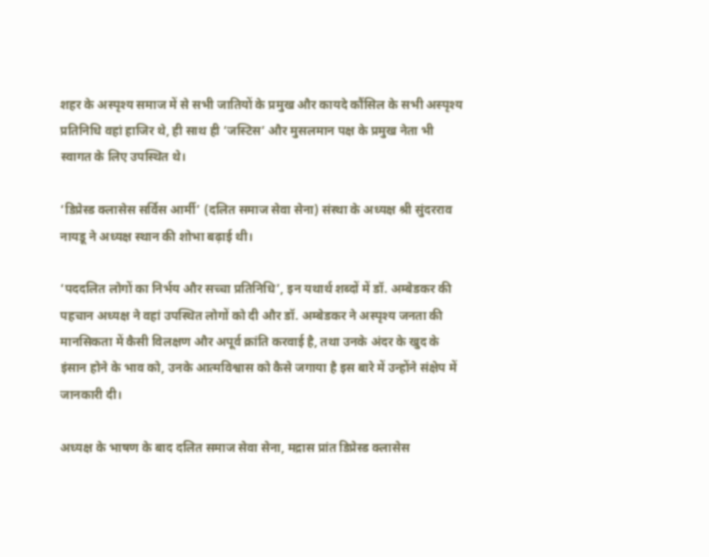शहर के अस्पृश्य समाज में से सभी जातियों के प्रमुख और कायदे कौंसिल के सभी अस्पृश्य प्रतिनिधि वहां हाजिर थे, ही साथ ही ‘जस्टिस’ और मुसलमान पक्ष के प्रमुख नेता भी स्वागत के लिए उपस्थित थे।

‘डिप्रेस्ड क्लासेस सर्विस आर्मी’ (दलित समाज सेवा सेना) संस्था के अध्यक्ष श्री सुंदरराव नायडू ने अध्यक्ष स्थान की शोभा बढ़ाई थी।

‘पददलित लोगों का निर्भय और सच्चा प्रतिनिधि’, इन यथार्थ शब्दों में डॉ. अम्बेडकर की पहचान अध्यक्ष ने वहां उपस्थित लोगों को दी और डॉ. अम्बेडकर ने अस्पृश्य जनता की मानसिकता में कैसी विलक्षण और अपूर्व क्रांति करवाई है, तथा उनके अंदर के खुद के इंसान होने के भाव को, उनके आत्मविश्वास को कैसे जगाया है इस बारे में उन्होंने संक्षेप में जानकारी दी।

अध्यक्ष के भाषण के बाद दलित समाज सेवा सेना, मद्रास प्रांत डिप्रेस्ड क्लासेस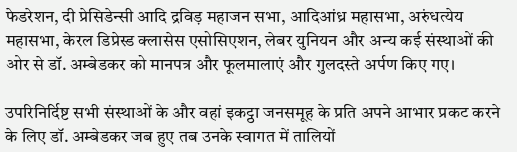फेडरेशन, दी प्रेसिडेन्सी आदि द्रविड़ महाजन सभा, आदिआंध्र महासभा, अरुंधत्येय महासभा, केरल डिप्रेस्ड क्लासेस एसोसिएशन, लेबर युनियन और अन्य कई संस्थाओं की ओर से डॉ. अम्बेडकर को मानपत्र और फूलमालाएं और गुलदस्ते अर्पण किए गए।

उपरिनिर्दिष्ट सभी संस्थाओं के और वहां इकट्ठा जनसमूह के प्रति अपने आभार प्रकट करने के लिए डॉ. अम्बेडकर जब हुए तब उनके स्वागत में तालियों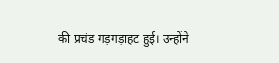की प्रचंड गड़गड़ाहट हुई। उन्होंने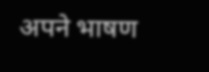अपने भाषण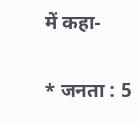में कहा-

* जनता : 5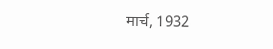मार्च, 1932